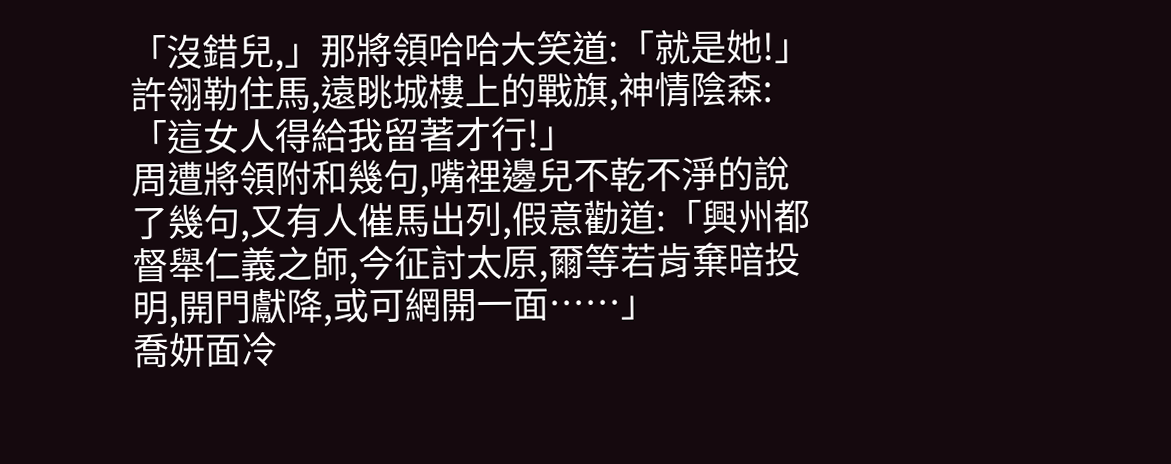「沒錯兒,」那將領哈哈大笑道:「就是她!」
許翎勒住馬,遠眺城樓上的戰旗,神情陰森:「這女人得給我留著才行!」
周遭將領附和幾句,嘴裡邊兒不乾不淨的說了幾句,又有人催馬出列,假意勸道:「興州都督舉仁義之師,今征討太原,爾等若肯棄暗投明,開門獻降,或可網開一面……」
喬妍面冷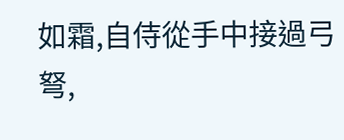如霜,自侍從手中接過弓弩,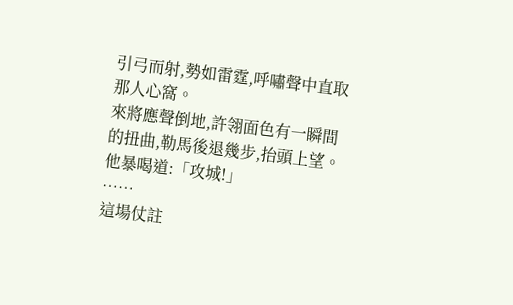引弓而射,勢如雷霆,呼嘯聲中直取那人心窩。
來將應聲倒地,許翎面色有一瞬間的扭曲,勒馬後退幾步,抬頭上望。
他暴喝道:「攻城!」
……
這場仗註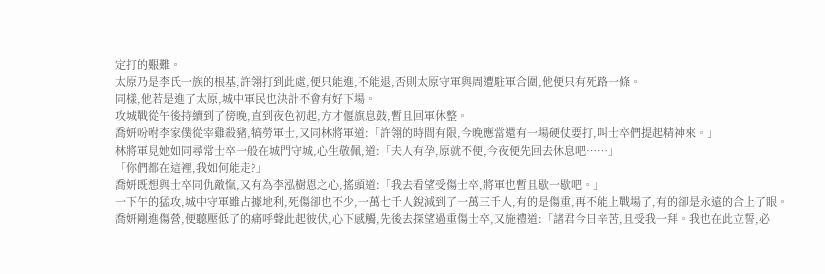定打的艱難。
太原乃是李氏一族的根基,許翎打到此處,便只能進,不能退,否則太原守軍與周遭駐軍合圍,他便只有死路一條。
同樣,他若是進了太原,城中軍民也決計不會有好下場。
攻城戰從午後持續到了傍晚,直到夜色初起,方才偃旗息鼓,暫且回軍休整。
喬妍吩咐李家僕從宰雞殺豬,犒勞軍士,又同林將軍道:「許翎的時間有限,今晚應當還有一場硬仗要打,叫士卒們提起精神來。」
林將軍見她如同尋常士卒一般在城門守城,心生敬佩,道:「夫人有孕,原就不便,今夜便先回去休息吧……」
「你們都在這裡,我如何能走?」
喬妍既想與士卒同仇敵愾,又有為李泓樹恩之心,搖頭道:「我去看望受傷士卒,將軍也暫且歇一歇吧。」
一下午的猛攻,城中守軍雖占據地利,死傷卻也不少,一萬七千人銳減到了一萬三千人,有的是傷重,再不能上戰場了,有的卻是永遠的合上了眼。
喬妍剛進傷營,便聽壓低了的痛呼聲此起彼伏,心下感觸,先後去探望過重傷士卒,又施禮道:「諸君今日辛苦,且受我一拜。我也在此立誓,必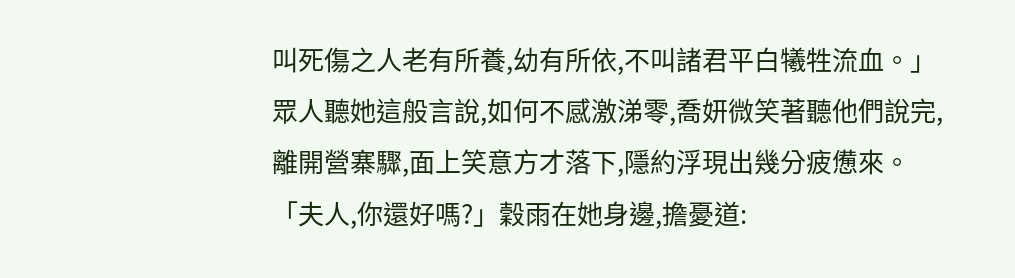叫死傷之人老有所養,幼有所依,不叫諸君平白犧牲流血。」
眾人聽她這般言說,如何不感激涕零,喬妍微笑著聽他們說完,離開營寨驟,面上笑意方才落下,隱約浮現出幾分疲憊來。
「夫人,你還好嗎?」穀雨在她身邊,擔憂道: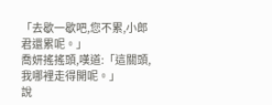「去歇一歇吧,您不累,小郎君還累呢。」
喬妍搖搖頭,嘆道:「這關頭,我哪裡走得開呢。」
說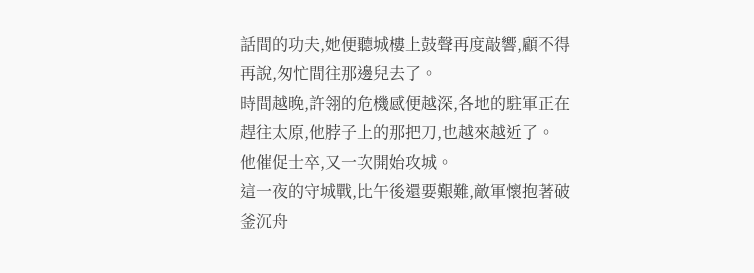話間的功夫,她便聽城樓上鼓聲再度敲響,顧不得再說,匆忙間往那邊兒去了。
時間越晚,許翎的危機感便越深,各地的駐軍正在趕往太原,他脖子上的那把刀,也越來越近了。
他催促士卒,又一次開始攻城。
這一夜的守城戰,比午後還要艱難,敵軍懷抱著破釜沉舟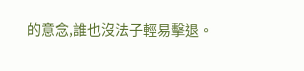的意念,誰也沒法子輕易擊退。